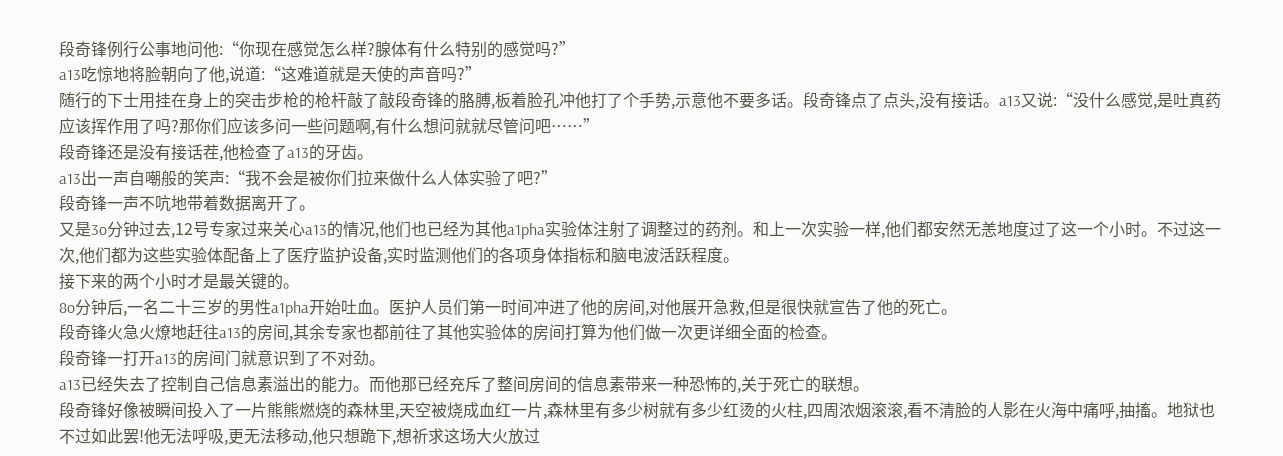段奇锋例行公事地问他:“你现在感觉怎么样?腺体有什么特别的感觉吗?”
a13吃惊地将脸朝向了他,说道:“这难道就是天使的声音吗?”
随行的下士用挂在身上的突击步枪的枪杆敲了敲段奇锋的胳膊,板着脸孔冲他打了个手势,示意他不要多话。段奇锋点了点头,没有接话。a13又说:“没什么感觉,是吐真药应该挥作用了吗?那你们应该多问一些问题啊,有什么想问就就尽管问吧……”
段奇锋还是没有接话茬,他检查了a13的牙齿。
a13出一声自嘲般的笑声:“我不会是被你们拉来做什么人体实验了吧?”
段奇锋一声不吭地带着数据离开了。
又是3o分钟过去,12号专家过来关心a13的情况,他们也已经为其他a1pha实验体注射了调整过的药剂。和上一次实验一样,他们都安然无恙地度过了这一个小时。不过这一次,他们都为这些实验体配备上了医疗监护设备,实时监测他们的各项身体指标和脑电波活跃程度。
接下来的两个小时才是最关键的。
8o分钟后,一名二十三岁的男性a1pha开始吐血。医护人员们第一时间冲进了他的房间,对他展开急救,但是很快就宣告了他的死亡。
段奇锋火急火燎地赶往a13的房间,其余专家也都前往了其他实验体的房间打算为他们做一次更详细全面的检查。
段奇锋一打开a13的房间门就意识到了不对劲。
a13已经失去了控制自己信息素溢出的能力。而他那已经充斥了整间房间的信息素带来一种恐怖的,关于死亡的联想。
段奇锋好像被瞬间投入了一片熊熊燃烧的森林里,天空被烧成血红一片,森林里有多少树就有多少红烫的火柱,四周浓烟滚滚,看不清脸的人影在火海中痛呼,抽搐。地狱也不过如此罢!他无法呼吸,更无法移动,他只想跪下,想祈求这场大火放过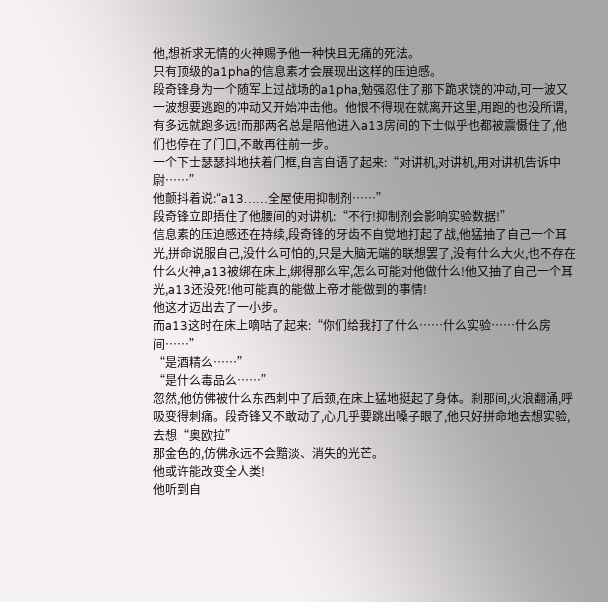他,想祈求无情的火神赐予他一种快且无痛的死法。
只有顶级的a1pha的信息素才会展现出这样的压迫感。
段奇锋身为一个随军上过战场的a1pha,勉强忍住了那下跪求饶的冲动,可一波又一波想要逃跑的冲动又开始冲击他。他恨不得现在就离开这里,用跑的也没所谓,有多远就跑多远!而那两名总是陪他进入a13房间的下士似乎也都被震慑住了,他们也停在了门口,不敢再往前一步。
一个下士瑟瑟抖地扶着门框,自言自语了起来:“对讲机,对讲机,用对讲机告诉中尉……”
他颤抖着说:“a13……全屋使用抑制剂……”
段奇锋立即捂住了他腰间的对讲机:“不行!抑制剂会影响实验数据!”
信息素的压迫感还在持续,段奇锋的牙齿不自觉地打起了战,他猛抽了自己一个耳光,拼命说服自己,没什么可怕的,只是大脑无端的联想罢了,没有什么大火,也不存在什么火神,a13被绑在床上,绑得那么牢,怎么可能对他做什么!他又抽了自己一个耳光,a13还没死!他可能真的能做上帝才能做到的事情!
他这才迈出去了一小步。
而a13这时在床上嘀咕了起来:“你们给我打了什么……什么实验……什么房间……”
“是酒精么……”
“是什么毒品么……”
忽然,他仿佛被什么东西刺中了后颈,在床上猛地挺起了身体。刹那间,火浪翻涌,呼吸变得刺痛。段奇锋又不敢动了,心几乎要跳出嗓子眼了,他只好拼命地去想实验,去想“奥欧拉”
那金色的,仿佛永远不会黯淡、消失的光芒。
他或许能改变全人类!
他听到自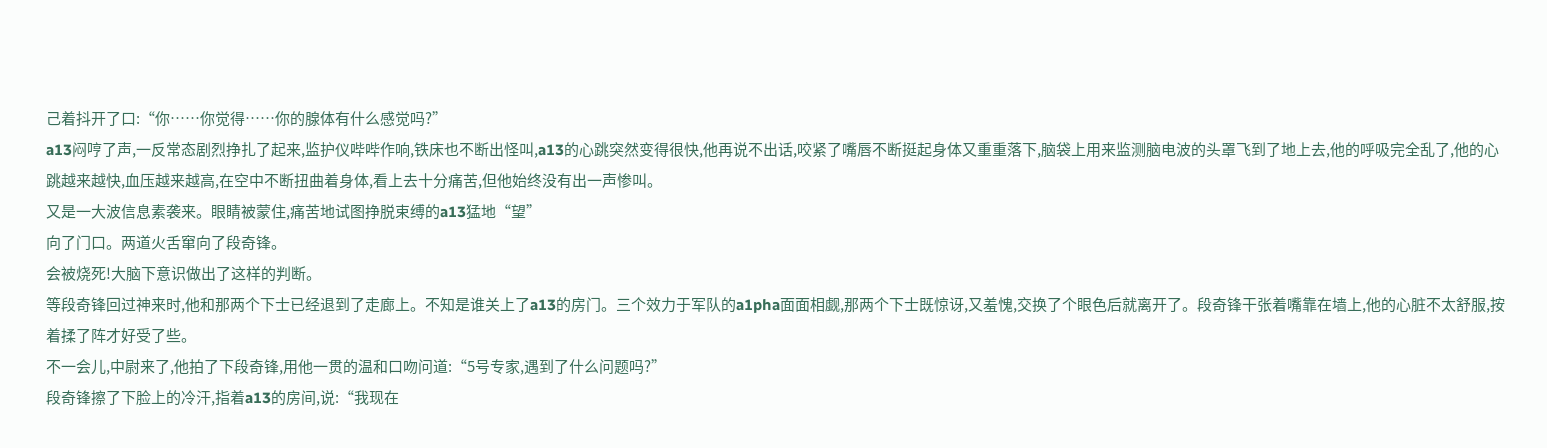己着抖开了口:“你……你觉得……你的腺体有什么感觉吗?”
a13闷哼了声,一反常态剧烈挣扎了起来,监护仪哔哔作响,铁床也不断出怪叫,a13的心跳突然变得很快,他再说不出话,咬紧了嘴唇不断挺起身体又重重落下,脑袋上用来监测脑电波的头罩飞到了地上去,他的呼吸完全乱了,他的心跳越来越快,血压越来越高,在空中不断扭曲着身体,看上去十分痛苦,但他始终没有出一声惨叫。
又是一大波信息素袭来。眼睛被蒙住,痛苦地试图挣脱束缚的a13猛地“望”
向了门口。两道火舌窜向了段奇锋。
会被烧死!大脑下意识做出了这样的判断。
等段奇锋回过神来时,他和那两个下士已经退到了走廊上。不知是谁关上了a13的房门。三个效力于军队的a1pha面面相觑,那两个下士既惊讶,又羞愧,交换了个眼色后就离开了。段奇锋干张着嘴靠在墙上,他的心脏不太舒服,按着揉了阵才好受了些。
不一会儿,中尉来了,他拍了下段奇锋,用他一贯的温和口吻问道:“5号专家,遇到了什么问题吗?”
段奇锋擦了下脸上的冷汗,指着a13的房间,说:“我现在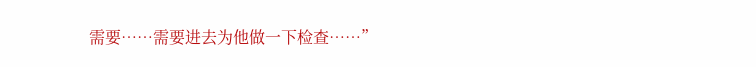需要……需要进去为他做一下检查……”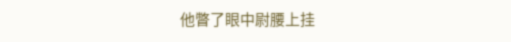他瞥了眼中尉腰上挂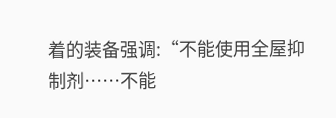着的装备强调:“不能使用全屋抑制剂……不能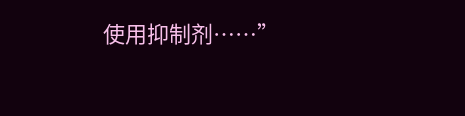使用抑制剂……”